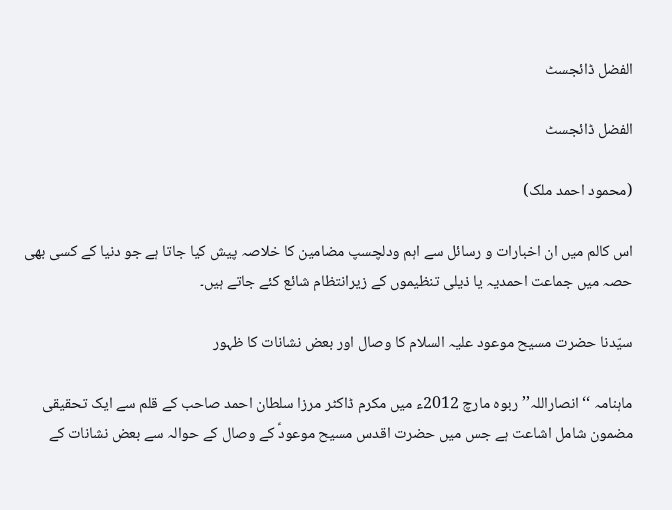الفضل ڈائجسٹ

الفضل ڈائجسٹ

(محمود احمد ملک)

اس کالم میں ان اخبارات و رسائل سے اہم ودلچسپ مضامین کا خلاصہ پیش کیا جاتا ہے جو دنیا کے کسی بھی حصہ میں جماعت احمدیہ یا ذیلی تنظیموں کے زیرانتظام شائع کئے جاتے ہیں۔

سیّدنا حضرت مسیح موعود علیہ السلام کا وصال اور بعض نشانات کا ظہور

ماہنامہ ‘‘انصاراللہ’’ ربوہ مارچ 2012ء میں مکرم ڈاکٹر مرزا سلطان احمد صاحب کے قلم سے ایک تحقیقی مضمون شامل اشاعت ہے جس میں حضرت اقدس مسیح موعودؑ کے وصال کے حوالہ سے بعض نشانات کے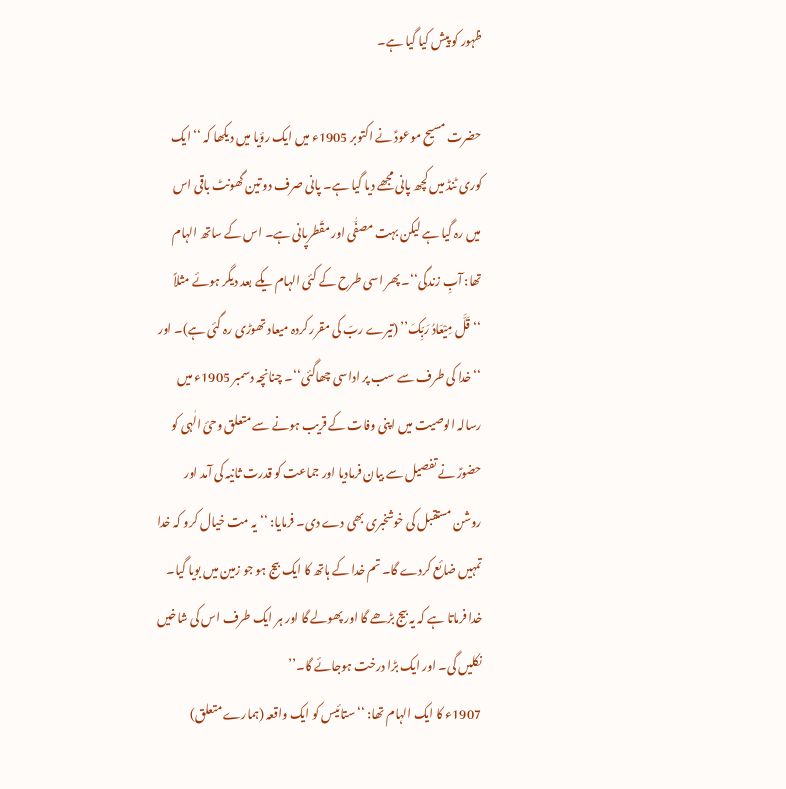ظہور کو پیش کیا گیا ہے۔

حضرت مسیح موعودؑ نے اکتوبر 1905ء میں ایک رؤیا میں دیکھا کہ ‘‘ایک کوری ٹنڈ میں کچھ پانی مجھے دیا گیا ہے۔ پانی صرف دو تین گھونٹ باقی اس میں رہ گیا ہے لیکن بہت مصفّٰی اور مقّطرپانی ہے۔ اس کے ساتھ الہام تھا: آبِ زندگی‘‘۔ پھر اسی طرح کے کئی الہام یکے بعد دیگر ہوئے مثلاً ‘‘قَلَّ مِیْعَادُ رَبِّکَ’’ (تیرے ربّ کی مقرر کردہ میعاد تھوڑی رہ گئی ہے)۔ اور ‘‘خدا کی طرف سے سب پر اداسی چھاگئی‘‘۔ چنانچہ دسمبر 1905ء میں رسالہ الوصیت میں اپنی وفات کے قریب ہونے سے متعلق وحیٔ الٰہی کو حضورؑ نے تفصیل سے بیان فرمادیا اور جماعت کو قدرت ثانیہ کی آمد اور روشن مستقبل کی خوشخبری بھی دے دی۔ فرمایا: ‘‘یہ مت خیال کرو کہ خدا تمہیں ضائع کردے گا۔ تم خدا کے ہاتھ کا ایک بیج ہو جو زمین میں بویا گیا۔ خدا فرماتا ہے کہ یہ بیج بڑھے گا اور پھولے گا اور ہر ایک طرف اس کی شاخیں نکلیں گی۔ اور ایک بڑا درخت ہوجائے گا۔’’
1907ء کا ایک الہام تھا: ‘‘ستائیس کو ایک واقعہ (ہمارے متعلق)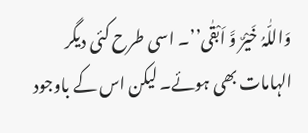وَاللّٰہُ خَیْرٌ وَّ اَبْقٰی’’۔ اسی طرح کئی دیگر الہامات بھی ہوئے۔ لیکن اس کے باوجود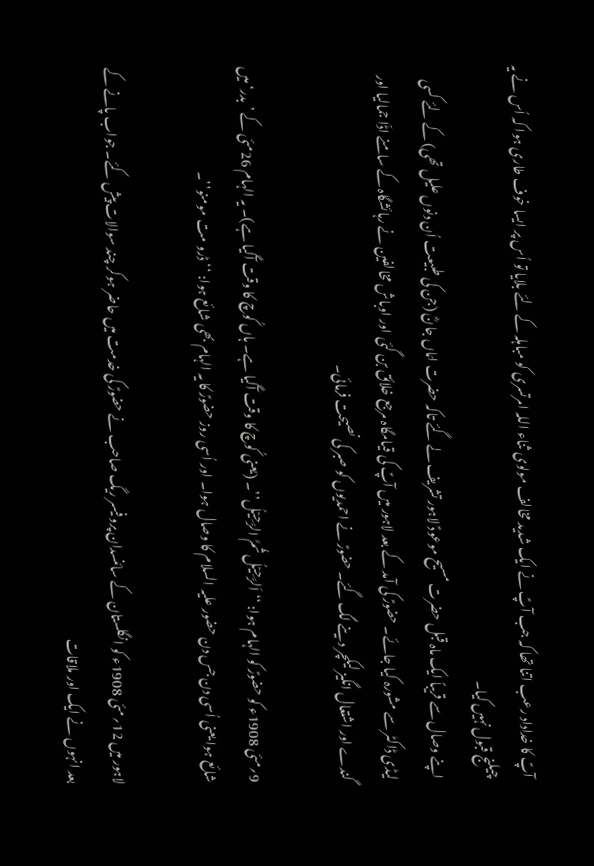آپؑ کا خداداد رعب اتنا تھا کہ جب آپؑ نے ایک شدید مخالف مولوی ثناء اللہ امرتسری کو مباہلہ کے لئے بلایا تو اُس پر ایسا خوف طاری ہوا کہ اُس نے یہ چیلنج قبول نہیں کیا۔
اپنے وصال سے قریباً ایک ماہ قبل حضرت مسیح موعودؑ لاہور تشریف لے گئے تاکہ حضرت امّاں جانؓ (جن کی طبیعت اُن دنوں علیل تھی) کے لئے کسی لیڈی ڈاکٹر سے مشورہ کیا جائے۔ حضورؑ کی آمد کے بعد لاہور میں آپؑ کی قیامگاہ مرجع خلائق بن گئی اور اوباش مخالفین نے رہائشگاہ کے سامنے اڈّا جمالیا اور گندے اور اشتعال انگیز لیکچر دینے لگ گئے۔ حضورؑ نے احمدیوں کو صبر کی نصیحت فرمائی۔

9؍مئی 1908ء کو حضورؑ کو الہام ہوا: ‘‘اَلرَّحِیْلُ ثُمَّ الرَّحِیْلُ’’۔ (یعنی کُوچ کا وقت آگیا ہے۔ ہاں کُوچ کا وقت آگیا ہے)۔ یہ الہام 26مئی کے ’بدر‘ میں شائع ہوا یعنی اُسی دن جس دن حضور علیہ السلام کا وصال ہوا۔ اور اُسی روز حضورؑ کا یہ الہام بھی شائع ہوا: ‘‘ڈرو مت مومنو’’۔

لاہور میں 12؍مئی 1908ء کو انگلستان کے سائنسدان پروفیسر ریگ صاحب نے حضورؑ کی خدمت میں حاضر ہوکر چند سوالات پیش کئے۔ جواب پانے کے بعد انہوں نے ایک اور ملاقات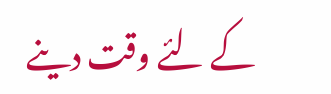کے لئے وقت دینے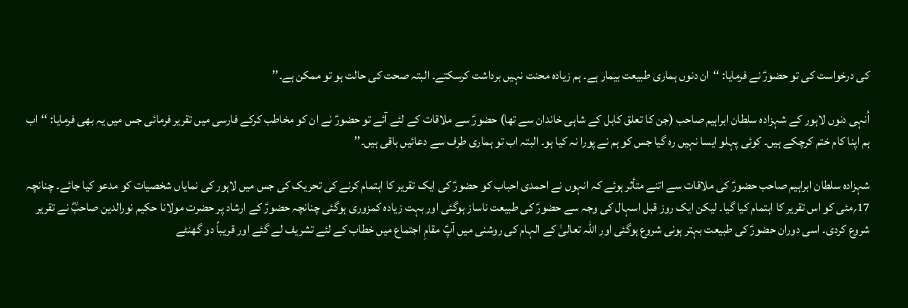کی درخواست کی تو حضورؑ نے فرمایا: ‘‘ان دنوں ہماری طبیعت بیمار ہے۔ ہم زیادہ محنت نہیں برداشت کرسکتے۔ البتہ صحت کی حالت ہو تو ممکن ہے۔’’

اُنہی دنوں لاہور کے شہزادہ سلطان ابراہیم صاحب (جن کا تعلق کابل کے شاہی خاندان سے تھا) حضورؑ سے ملاقات کے لئے آئے تو حضورؑ نے ان کو مخاطب کرکے فارسی میں تقریر فرمائی جس میں یہ بھی فرمایا: ‘‘اب ہم اپنا کام ختم کرچکے ہیں۔ کوئی پہلو ایسا نہیں رہ گیا جس کو ہم نے پورا نہ کیا ہو۔ البتہ اب تو ہماری طرف سے دعائیں باقی ہیں۔’’

شہزادہ سلطان ابراہیم صاحب حضورؑ کی ملاقات سے اتنے متأثر ہوئے کہ انہوں نے احمدی احباب کو حضورؑ کی ایک تقریر کا اہتمام کرنے کی تحریک کی جس میں لاہور کی نمایاں شخصیات کو مدعو کیا جائے۔ چنانچہ 17؍مئی کو اس تقریر کا اہتمام کیا گیا۔ لیکن ایک روز قبل اسہال کی وجہ سے حضورؑ کی طبیعت ناساز ہوگئی اور بہت زیادہ کمزوری ہوگئی چنانچہ حضورؑ کے ارشاد پر حضرت مولانا حکیم نورالدین صاحبؓ نے تقریر شروع کردی۔ اسی دوران حضورؑ کی طبیعت بہتر ہونی شروع ہوگئی اور اللہ تعالیٰ کے الہام کی روشنی میں آپؑ مقامِ اجتماع میں خطاب کے لئے تشریف لے گئے اور قریباً دو گھنٹے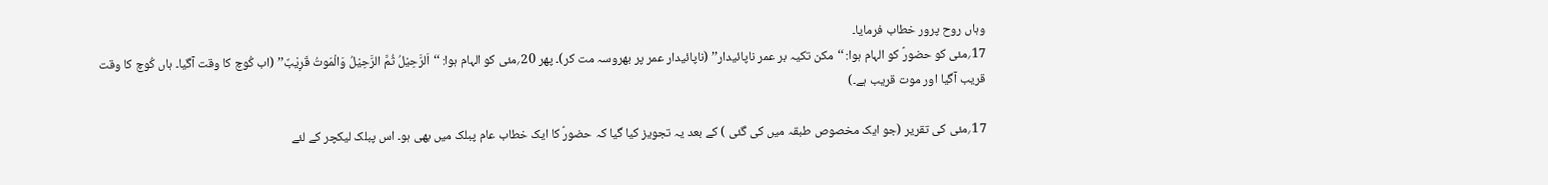وہاں روح پرور خطاب فرمایا۔
17؍مئی کو حضورؑ کو الہام ہوا: ‘‘مکن تکیہ بر عمر ناپائیدار’’ (ناپائیدار عمر پر بھروسہ مت کر)۔ پھر 20؍مئی کو الہام ہوا: ‘‘اَلرَّحِیْلُ ثُمَّ الرَّحِیْلُ وَالْمَوتُ قَرِیْبٌ’’ (اب کُوچ کا وقت آگیا۔ ہاں کُوچ کا وقت قریب آگیا اور موت قریب ہے۔)

17؍مئی کی تقریر (جو ایک مخصوص طبقہ میں کی گئی ) کے بعد یہ تجویز کیا گیا کہ حضورؑ کا ایک خطاب عام پبلک میں بھی ہو۔ اس پبلک لیکچر کے لئے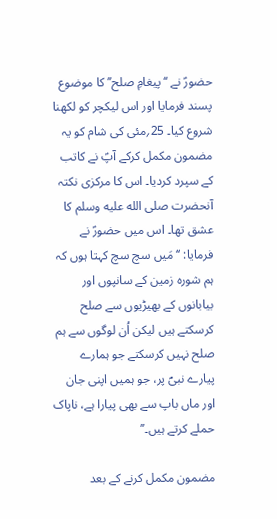حضورؑ نے ‘‘پیغامِ صلح’’ کا موضوع پسند فرمایا اور اس لیکچر کو لکھنا شروع کیا۔ 25؍مئی کی شام کو یہ مضمون مکمل کرکے آپؑ نے کاتب کے سپرد کردیا۔ اس کا مرکزی نکتہ آنحضرت صلى الله عليه وسلم کا عشق تھا۔ اس میں حضورؑ نے فرمایا: ‘‘مَیں سچ سچ کہتا ہوں کہ ہم شورہ زمین کے سانپوں اور بیابانوں کے بھیڑیوں سے صلح کرسکتے ہیں لیکن اُن لوگوں سے ہم صلح نہیں کرسکتے جو ہمارے پیارے نبیؐ پر، جو ہمیں اپنی جان اور ماں باپ سے بھی پیارا ہے، ناپاک حملے کرتے ہیں۔’’

مضمون مکمل کرنے کے بعد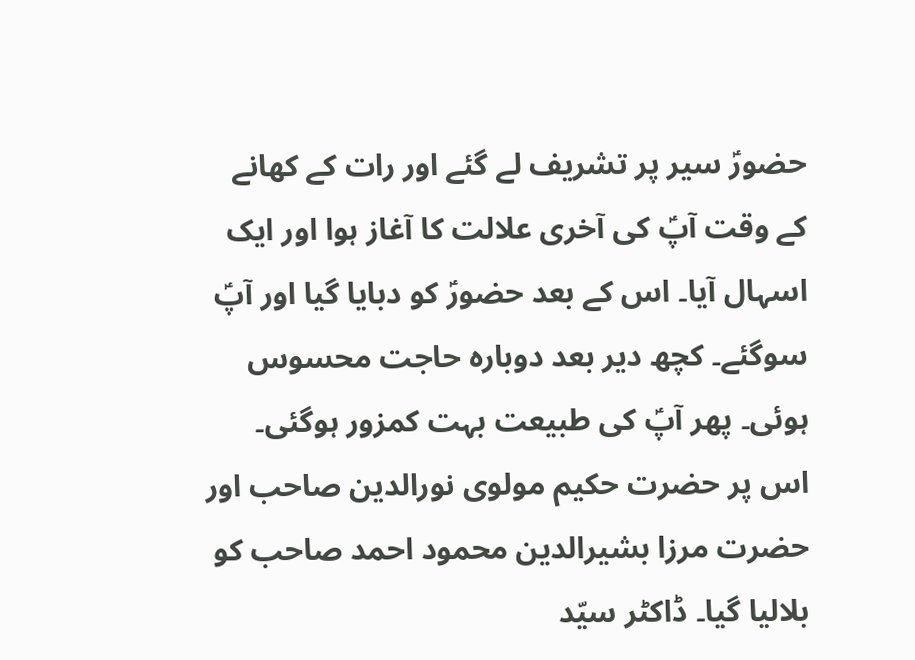حضورؑ سیر پر تشریف لے گئے اور رات کے کھانے کے وقت آپؑ کی آخری علالت کا آغاز ہوا اور ایک اسہال آیا۔ اس کے بعد حضورؑ کو دبایا گیا اور آپؑ سوگئے۔ کچھ دیر بعد دوبارہ حاجت محسوس ہوئی۔ پھر آپؑ کی طبیعت بہت کمزور ہوگئی۔ اس پر حضرت حکیم مولوی نورالدین صاحب اور حضرت مرزا بشیرالدین محمود احمد صاحب کو بلالیا گیا۔ ڈاکٹر سیّد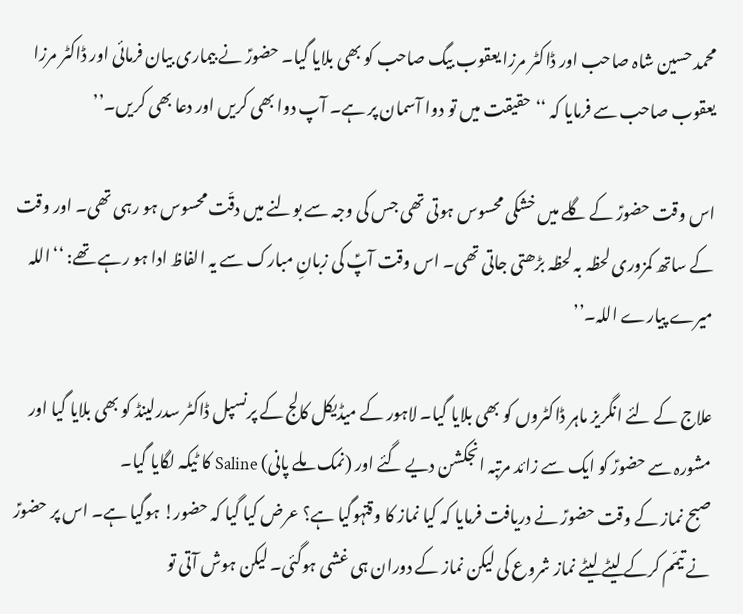محمد حسین شاہ صاحب اور ڈاکٹر مرزا یعقوب بیگ صاحب کو بھی بلایا گیا۔ حضورؑ نے بیماری بیان فرمائی اور ڈاکٹر مرزا یعقوب صاحب سے فرمایا کہ ‘‘حقیقت میں تو دوا آسمان پر ہے۔ آپ دوا بھی کریں اور دعا بھی کریں۔’’

اس وقت حضورؑ کے گلے میں خشکی محسوس ہوتی تھی جس کی وجہ سے بولنے میں دقّت محسوس ہو رہی تھی۔ اور وقت کے ساتھ کمزوری لحظہ بہ لحظہ بڑھتی جاتی تھی۔ اس وقت آپؑ کی زبانِ مبارک سے یہ الفاظ ادا ہو رہے تھے: ‘‘اللہ میرے پیارے اللہ۔’’

علاج کے لئے انگریز ماہر ڈاکٹروں کو بھی بلایا گیا۔ لاہور کے میڈیکل کالج کے پرنسپل ڈاکٹر سدرلینڈ کو بھی بلایا گیا اور مشورہ سے حضورؑ کو ایک سے زائد مرتبہ انجکشن دیے گئے اور (نمک ملے پانی) Saline کا ٹیکہ لگایا گیا۔
صبح نماز کے وقت حضورؑ نے دریافت فرمایا کہ کیا نماز کا وقتہوگیا ہے؟ عرض کیا گیا کہ حضور! ہوگیا ہے۔ اس پر حضورؑ نے تیمّم کرکے لیٹے لیٹے نماز شروع کی لیکن نماز کے دوران ہی غشی ہوگئی۔ لیکن ہوش آتی تو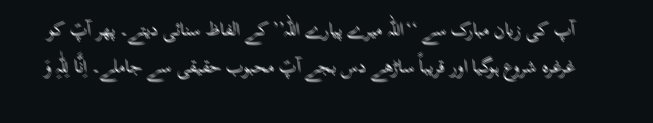آپ کی زبان مبارک سے ‘‘اللہ میرے پیارے اللہ’’ کے الفاظ سنائی دیتے۔ پھر آپؑ کو غرغرہ شروع ہوگیا اور قریباً ساڑھے دس بجے آپؑ محبوب حقیقی سے جاملے۔ اِنَّا لِلّٰہِ وَ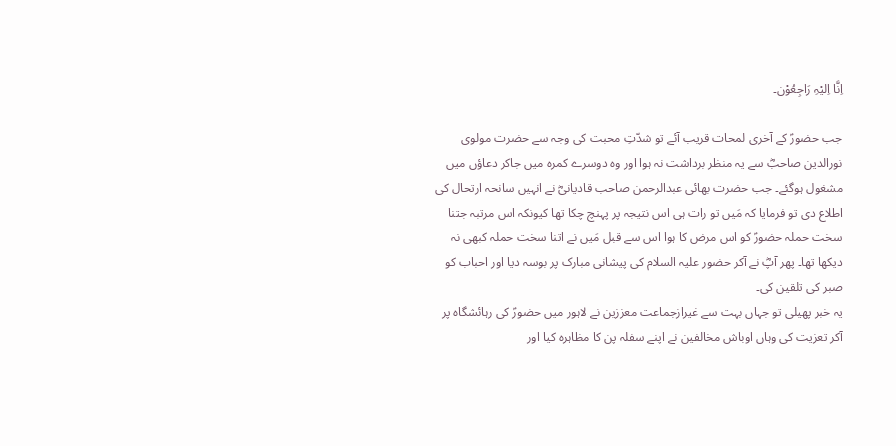اِنَّا اِلیْہِ رَاجِعُوْن۔

جب حضورؑ کے آخری لمحات قریب آئے تو شدّتِ محبت کی وجہ سے حضرت مولوی نورالدین صاحبؓ سے یہ منظر برداشت نہ ہوا اور وہ دوسرے کمرہ میں جاکر دعاؤں میں مشغول ہوگئے۔ جب حضرت بھائی عبدالرحمن صاحب قادیانیؓ نے انہیں سانحہ ارتحال کی اطلاع دی تو فرمایا کہ مَیں تو رات ہی اس نتیجہ پر پہنچ چکا تھا کیونکہ اس مرتبہ جتنا سخت حملہ حضورؑ کو اس مرض کا ہوا اس سے قبل مَیں نے اتنا سخت حملہ کبھی نہ دیکھا تھا۔ پھر آپؓ نے آکر حضور علیہ السلام کی پیشانی مبارک پر بوسہ دیا اور احباب کو صبر کی تلقین کی۔
یہ خبر پھیلی تو جہاں بہت سے غیرازجماعت معززین نے لاہور میں حضورؑ کی رہائشگاہ پر آکر تعزیت کی وہاں اوباش مخالفین نے اپنے سفلہ پن کا مظاہرہ کیا اور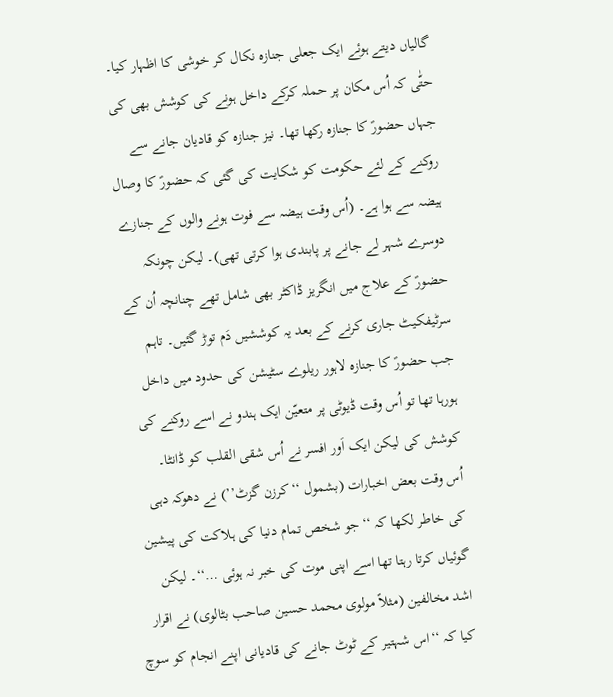گالیاں دیتے ہوئے ایک جعلی جنازہ نکال کر خوشی کا اظہار کیا۔ حتّٰی کہ اُس مکان پر حملہ کرکے داخل ہونے کی کوشش بھی کی جہاں حضورؑ کا جنازہ رکھا تھا۔ نیز جنازہ کو قادیان جانے سے روکنے کے لئے حکومت کو شکایت کی گئی کہ حضورؑ کا وصال ہیضہ سے ہوا ہے۔ (اُس وقت ہیضہ سے فوت ہونے والوں کے جنازے دوسرے شہر لے جانے پر پابندی ہوا کرتی تھی)۔ لیکن چونکہ حضورؑ کے علاج میں انگریز ڈاکٹر بھی شامل تھے چنانچہ اُن کے سرٹیفکیٹ جاری کرنے کے بعد یہ کوششیں دَم توڑ گئیں۔ تاہم جب حضورؑ کا جنازہ لاہور ریلوے سٹیشن کی حدود میں داخل ہورہا تھا تو اُس وقت ڈیوٹی پر متعیّن ایک ہندو نے اسے روکنے کی کوشش کی لیکن ایک اَور افسر نے اُس شقی القلب کو ڈانٹا۔
اُس وقت بعض اخبارات (بشمول ‘‘کرزن گزٹ’’) نے دھوکہ دہی کی خاطر لکھا کہ ‘‘جو شخص تمام دنیا کی ہلاکت کی پیشین گوئیاں کرتا رہتا تھا اسے اپنی موت کی خبر نہ ہوئی …‘‘۔ لیکن اشد مخالفین (مثلاً مولوی محمد حسین صاحب بٹالوی) نے اقرار کیا کہ ‘‘اس شہتیر کے ٹوٹ جانے کی قادیانی اپنے انجام کو سوچ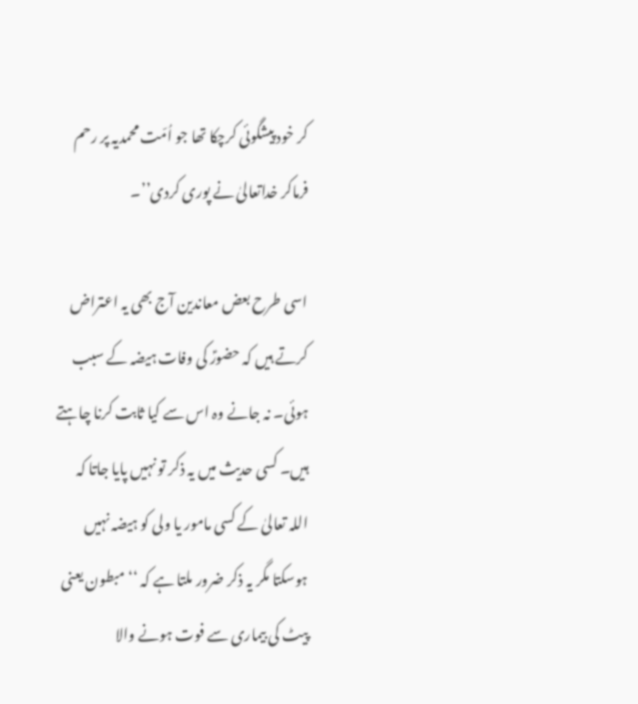کر خود پیشگوئی کرچکا تھا جو اُمّت محمدیہ پر رحم فرماکر خداتعالیٰ نے پوری کردی’’۔

اسی طرح بعض معاندین آج بھی یہ اعتراض کرتے ہیں کہ حضورؑ کی وفات ہیضہ کے سبب ہوئی۔ نہ جانے وہ اس سے کیا ثابت کرنا چاہتے ہیں۔ کسی حدیث میں یہ ذکر تو نہیں پایا جاتا کہ اللہ تعالیٰ کے کسی مامور یا ولی کو ہیضہ نہیں ہوسکتا مگر یہ ذکر ضرور ملتا ہے کہ ‘‘مبطون یعنی پیٹ کی بیماری سے فوت ہونے والا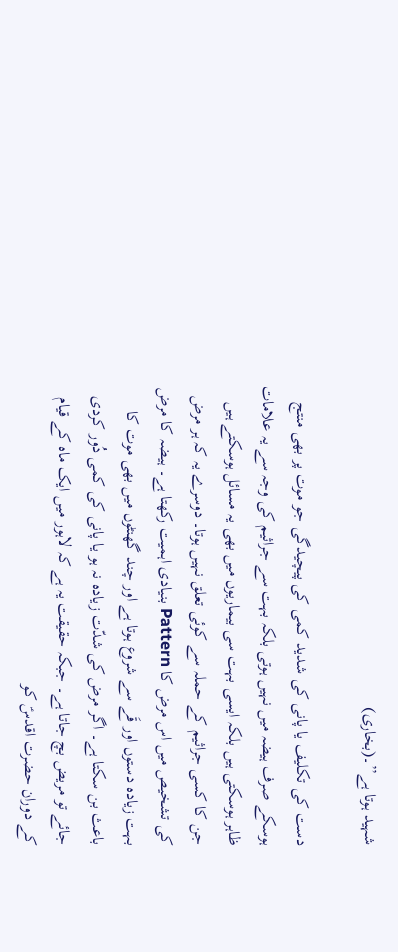شہید ہوتا ہے’’۔(بخاری)

دست کی تکلیف یا پانی کی شدید کمی کی پیچیدگی جو موت پر بھی منتج ہوسکے صرف ہیضہ میں نہیں ہوتی بلکہ بہت سے جراثیم کی وجہ سے یہ علامات ظاہر ہوسکتی ہیں بلکہ ایسی بہت سی بیماریوں میں بھی یہ مسائل ہوسکتے ہیں جن کا کسی جراثیم کے حملہ سے کوئی تعلق نہیں ہوتا۔ دوسرے یہ کہ ہر مرض کی تشخیص میں اس مرض کا Pattern بنیادی اہمیت رکھتا ہے۔ ہیضہ کا مرض بہت زیادہ دستوں اور قَے سے شروع ہوتا ہے اور چند گھنٹوں میں بھی موت کا باعث بن سکتا ہے۔ اگر مرض کی شدّت زیادہ نہ ہو یا پانی کی کمی دُور کردی جائے تو مریض بچ جاتا ہے۔ جبکہ حقیقت یہ ہے کہ لاہور میں ایک ماہ کے قیام کے دوران حضرت اقدسؑ کو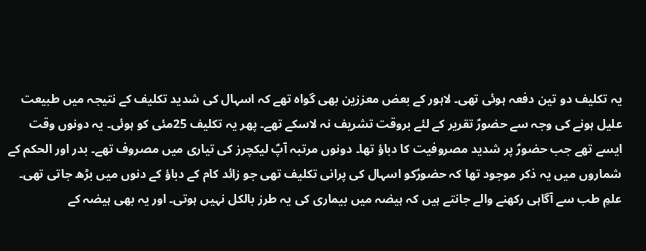یہ تکلیف دو تین دفعہ ہوئی تھی۔ لاہور کے بعض معززین بھی گواہ تھے کہ اسہال کی شدید تکلیف کے نتیجہ میں طبیعت علیل ہونے کی وجہ سے حضورؑ تقریر کے لئے بروقت تشریف نہ لاسکے تھے۔ پھر یہ تکلیف 25مئی کو ہوئی۔ یہ دونوں وقت ایسے تھے جب حضورؑ پر شدید مصروفیت کا دباؤ تھا۔ دونوں مرتبہ آپؑ لیکچرز کی تیاری میں مصروف تھے۔ بدر اور الحکم کے شماروں میں یہ ذکر موجود تھا کہ حضورؑکو اسہال کی پرانی تکلیف تھی جو زائد کام کے دباؤ کے دنوں میں بڑھ جاتی تھی۔ علمِ طب سے آگاہی رکھنے والے جانتے ہیں کہ ہیضہ میں بیماری کی یہ طرز بالکل نہیں ہوتی۔ اور یہ بھی ہیضہ کے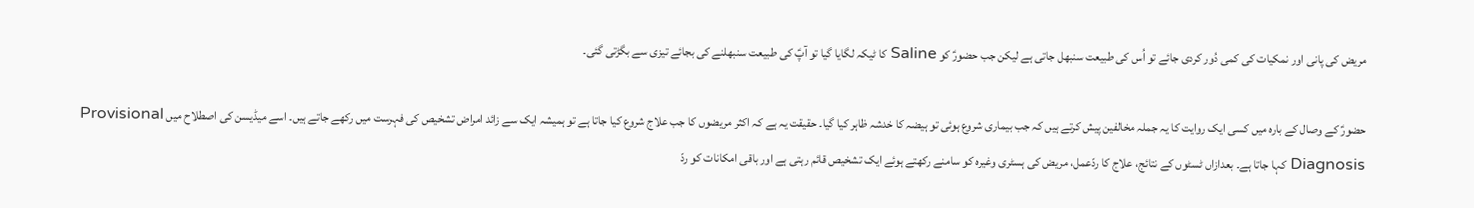مریض کی پانی اور نمکیات کی کمی دُور کردی جائے تو اُس کی طبیعت سنبھل جاتی ہے لیکن جب حضورؑ کو Saline کا ٹیکہ لگایا گیا تو آپؑ کی طبیعت سنبھلنے کی بجائے تیزی سے بگڑتی گئی۔

حضورؑ کے وصال کے بارہ میں کسی ایک روایت کا یہ جملہ مخالفین پیش کرتے ہیں کہ جب بیماری شروع ہوئی تو ہیضہ کا خدشہ ظاہر کیا گیا۔ حقیقت یہ ہے کہ اکثر مریضوں کا جب علاج شروع کیا جاتا ہے تو ہمیشہ ایک سے زائد امراض تشخیص کی فہرست میں رکھے جاتے ہیں۔ اسے میڈیسن کی اصطلاح میں Provisional Diagnosis کہا جاتا ہے۔ بعدازاں ٹسٹوں کے نتائج، علاج کا ردّعمل، مریض کی ہسٹری وغیرہ کو سامنے رکھتے ہوئے ایک تشخیص قائم رہتی ہے اور باقی امکانات کو ردّ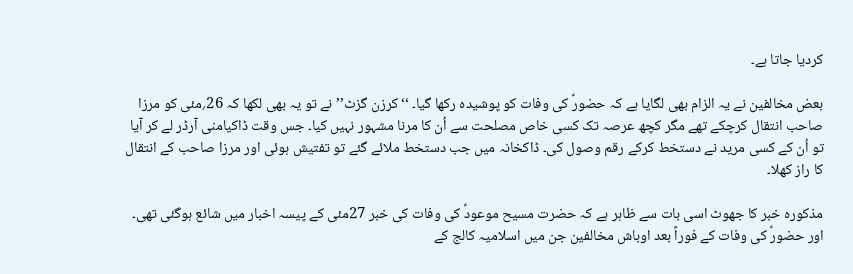کردیا جاتا ہے۔

بعض مخالفین نے یہ الزام بھی لگایا ہے کہ حضورؑ کی وفات کو پوشیدہ رکھا گیا۔ ‘‘کرزن گزٹ’’ نے تو یہ بھی لکھا کہ 26؍مئی کو مرزا صاحب انتقال کرچکے تھے مگر کچھ عرصہ تک کسی خاص مصلحت سے اُن کا مرنا مشہور نہیں کیا۔ جس وقت ڈاکیامنی آرڈر لے کر آیا تو اُن کے کسی مرید نے دستخط کرکے رقم وصول کی۔ ڈاکخانہ میں جب دستخط ملائے گئے تو تفتیش ہوئی اور مرزا صاحب کے انتقال کا راز کھلا۔

مذکورہ خبر کا جھوٹ اسی بات سے ظاہر ہے کہ حضرت مسیح موعودؑ کی وفات کی خبر 27مئی کے پیسہ اخبار میں شائع ہوگئی تھی۔ اور حضورؑ کی وفات کے فوراً بعد اوباش مخالفین جن میں اسلامیہ کالج کے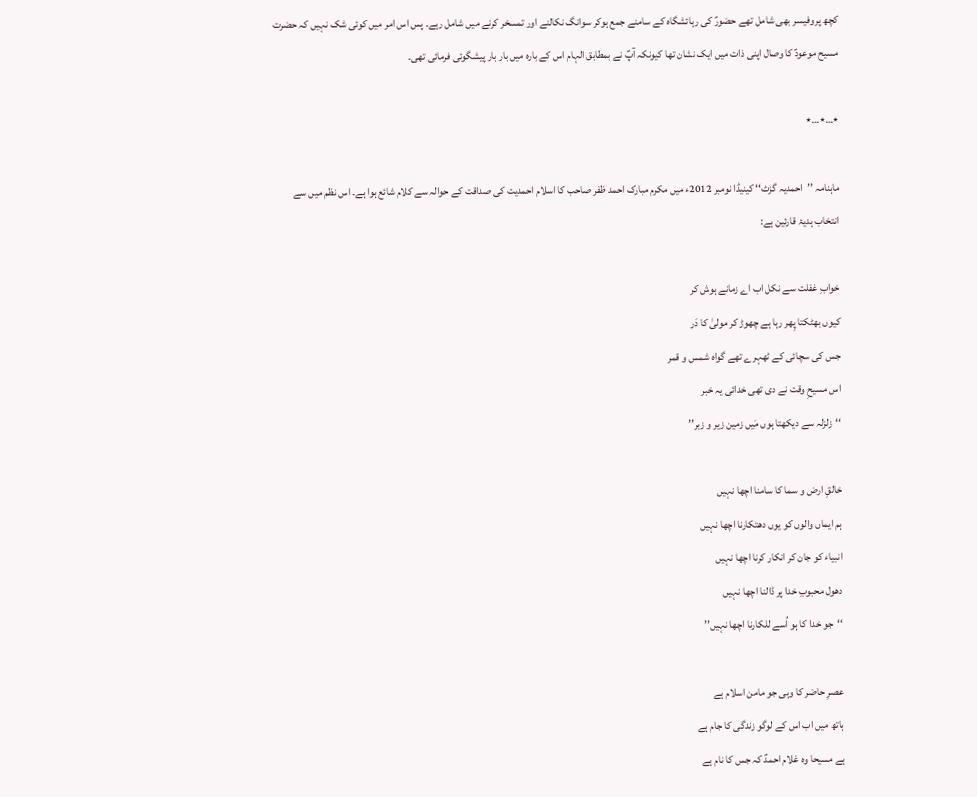کچھ پروفیسر بھی شامل تھے حضورؑ کی رہائشگاہ کے سامنے جمع ہوکر سوانگ نکالنے اور تمسخر کرنے میں شامل رہے۔ پس اس امر میں کوئی شک نہیں کہ حضرت مسیح موعودؑ کا وصال اپنی ذات میں ایک نشان تھا کیونکہ آپؑ نے بمطابق الہام اس کے بارہ میں بار بار پیشگوئی فرمائی تھی۔

٭…٭…٭

ماہنامہ ’’احمدیہ گزٹ‘‘ کینیڈا نومبر 2012ء میں مکرم مبارک احمد ظفر صاحب کا اسلام احمدیت کی صداقت کے حوالہ سے کلام شائع ہوا ہے۔ اس نظم میں سے انتخاب ہدیۂ قارئین ہے:

خوابِ غفلت سے نکل اب اے زمانے ہوش کر
کیوں بھٹکتا پِھر رہا ہے چھوڑ کر مولیٰ کا دَر
جس کی سچائی کے ٹھہرے تھے گواہ شمس و قمر
اس مسیحِ وقت نے دی تھی خدائی یہ خبر
‘‘زلزلہ سے دیکھتا ہوں مَیں زمین زیر و زبر’’

خالقِ ارض و سما کا سامنا اچھا نہیں
ہم ایماں والوں کو یوں دھتکارنا اچھا نہیں
انبیاء کو جان کر انکار کرنا اچھا نہیں
دھول محبوبِ خدا پر ڈالنا اچھا نہیں
‘‘جو خدا کا ہو اُسے للکارنا اچھا نہیں’’

عصرِ حاضر کا وہی جو مامن اسلام ہے
ہاتھ میں اب اس کے لوگو زندگی کا جام ہے
ہے مسیحا وہ غلام احمدؑ کہ جس کا نام ہے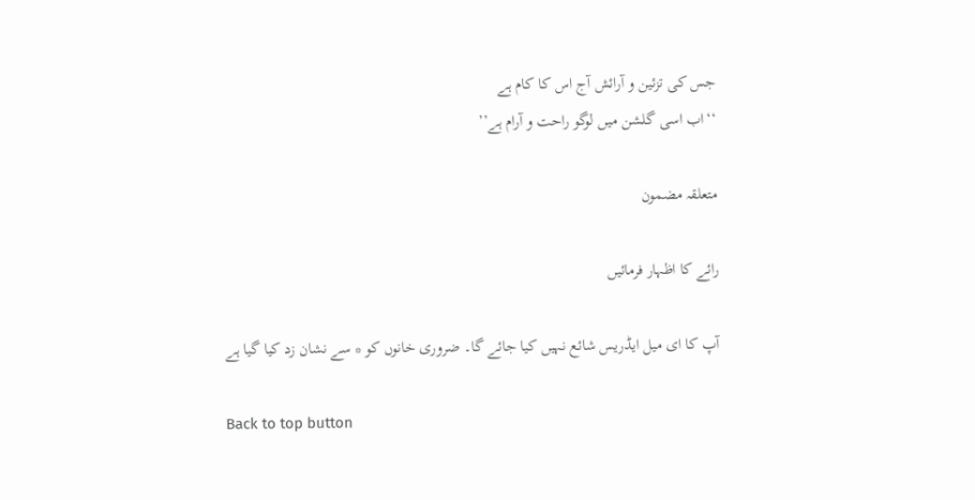جس کی تزئین و آرائش آج اس کا کام ہے
‘‘اب اسی گلشن میں لوگو راحت و آرام ہے’’

متعلقہ مضمون

رائے کا اظہار فرمائیں

آپ کا ای میل ایڈریس شائع نہیں کیا جائے گا۔ ضروری خانوں کو * سے نشان زد کیا گیا ہے

Back to top button